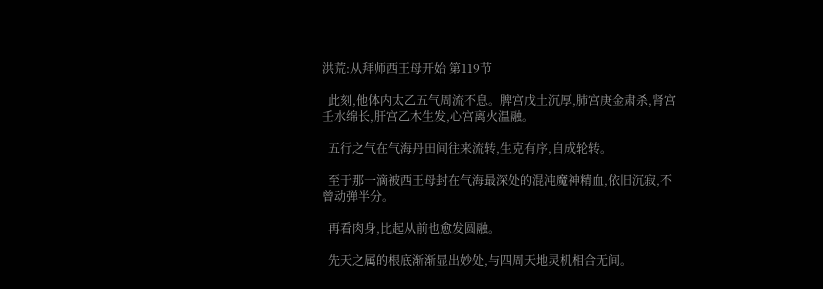洪荒:从拜师西王母开始 第119节

  此刻,他体内太乙五气周流不息。脾宫戊土沉厚,肺宫庚金肃杀,肾宫壬水绵长,肝宫乙木生发,心宫离火温融。

  五行之气在气海丹田间往来流转,生克有序,自成轮转。

  至于那一滴被西王母封在气海最深处的混沌魔神精血,依旧沉寂,不曾动弹半分。

  再看肉身,比起从前也愈发圆融。

  先天之属的根底渐渐显出妙处,与四周天地灵机相合无间。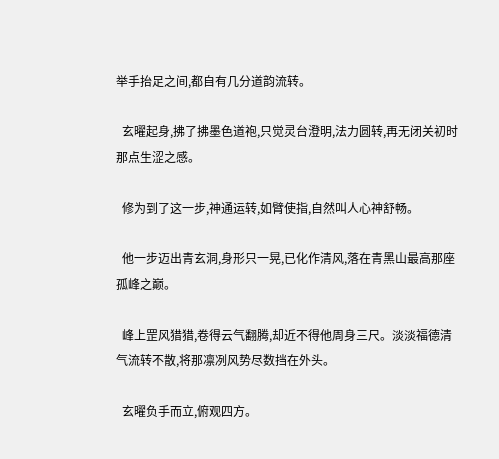举手抬足之间,都自有几分道韵流转。

  玄曜起身,拂了拂墨色道袍,只觉灵台澄明,法力圆转,再无闭关初时那点生涩之感。

  修为到了这一步,神通运转,如臂使指,自然叫人心神舒畅。

  他一步迈出青玄洞,身形只一晃,已化作清风,落在青黑山最高那座孤峰之巅。

  峰上罡风猎猎,卷得云气翻腾,却近不得他周身三尺。淡淡福德清气流转不散,将那凛冽风势尽数挡在外头。

  玄曜负手而立,俯观四方。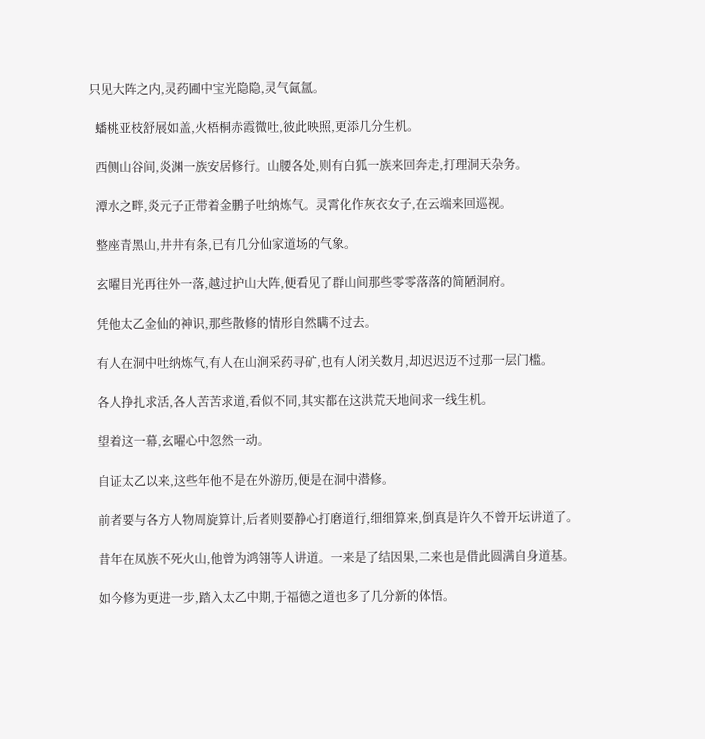只见大阵之内,灵药圃中宝光隐隐,灵气氤氲。

  蟠桃亚枝舒展如盖,火梧桐赤霞微吐,彼此映照,更添几分生机。

  西侧山谷间,炎渊一族安居修行。山腰各处,则有白狐一族来回奔走,打理洞天杂务。

  潭水之畔,炎元子正带着金鹏子吐纳炼气。灵霄化作灰衣女子,在云端来回巡视。

  整座青黑山,井井有条,已有几分仙家道场的气象。

  玄曜目光再往外一落,越过护山大阵,便看见了群山间那些零零落落的简陋洞府。

  凭他太乙金仙的神识,那些散修的情形自然瞒不过去。

  有人在洞中吐纳炼气,有人在山涧采药寻矿,也有人闭关数月,却迟迟迈不过那一层门槛。

  各人挣扎求活,各人苦苦求道,看似不同,其实都在这洪荒天地间求一线生机。

  望着这一幕,玄曜心中忽然一动。

  自证太乙以来,这些年他不是在外游历,便是在洞中潜修。

  前者要与各方人物周旋算计,后者则要静心打磨道行,细细算来,倒真是许久不曾开坛讲道了。

  昔年在凤族不死火山,他曾为鸿翎等人讲道。一来是了结因果,二来也是借此圆满自身道基。

  如今修为更进一步,踏入太乙中期,于福德之道也多了几分新的体悟。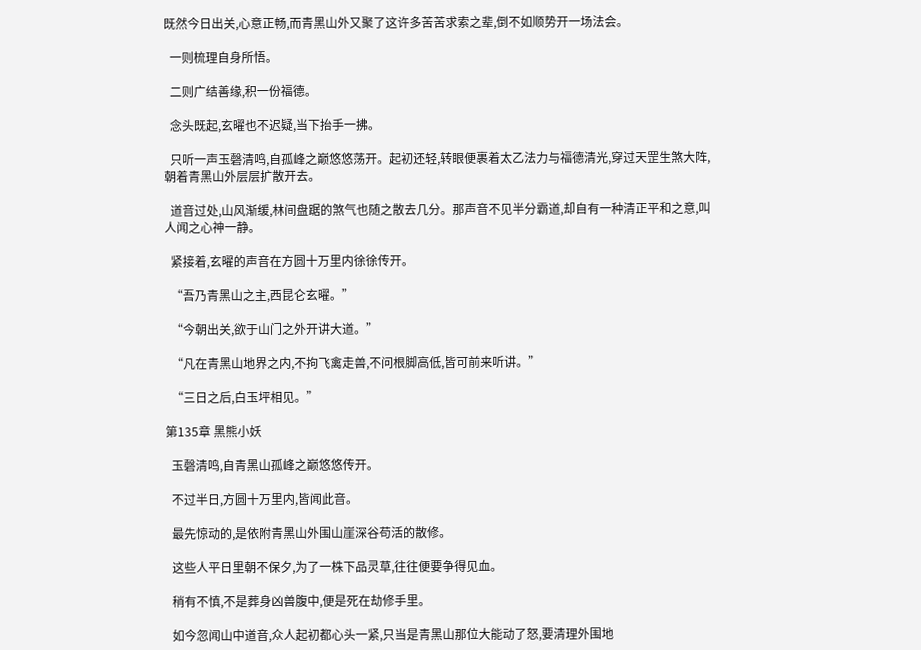既然今日出关,心意正畅,而青黑山外又聚了这许多苦苦求索之辈,倒不如顺势开一场法会。

  一则梳理自身所悟。

  二则广结善缘,积一份福德。

  念头既起,玄曜也不迟疑,当下抬手一拂。

  只听一声玉磬清鸣,自孤峰之巅悠悠荡开。起初还轻,转眼便裹着太乙法力与福德清光,穿过天罡生煞大阵,朝着青黑山外层层扩散开去。

  道音过处,山风渐缓,林间盘踞的煞气也随之散去几分。那声音不见半分霸道,却自有一种清正平和之意,叫人闻之心神一静。

  紧接着,玄曜的声音在方圆十万里内徐徐传开。

  “吾乃青黑山之主,西昆仑玄曜。”

  “今朝出关,欲于山门之外开讲大道。”

  “凡在青黑山地界之内,不拘飞禽走兽,不问根脚高低,皆可前来听讲。”

  “三日之后,白玉坪相见。”

第135章 黑熊小妖

  玉磬清鸣,自青黑山孤峰之巅悠悠传开。

  不过半日,方圆十万里内,皆闻此音。

  最先惊动的,是依附青黑山外围山崖深谷苟活的散修。

  这些人平日里朝不保夕,为了一株下品灵草,往往便要争得见血。

  稍有不慎,不是葬身凶兽腹中,便是死在劫修手里。

  如今忽闻山中道音,众人起初都心头一紧,只当是青黑山那位大能动了怒,要清理外围地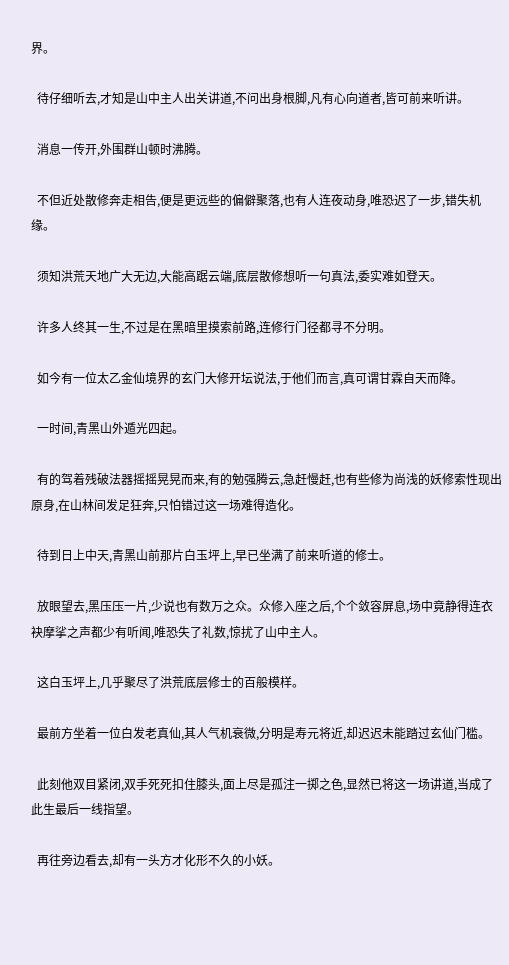界。

  待仔细听去,才知是山中主人出关讲道,不问出身根脚,凡有心向道者,皆可前来听讲。

  消息一传开,外围群山顿时沸腾。

  不但近处散修奔走相告,便是更远些的偏僻聚落,也有人连夜动身,唯恐迟了一步,错失机缘。

  须知洪荒天地广大无边,大能高踞云端,底层散修想听一句真法,委实难如登天。

  许多人终其一生,不过是在黑暗里摸索前路,连修行门径都寻不分明。

  如今有一位太乙金仙境界的玄门大修开坛说法,于他们而言,真可谓甘霖自天而降。

  一时间,青黑山外遁光四起。

  有的驾着残破法器摇摇晃晃而来,有的勉强腾云,急赶慢赶,也有些修为尚浅的妖修索性现出原身,在山林间发足狂奔,只怕错过这一场难得造化。

  待到日上中天,青黑山前那片白玉坪上,早已坐满了前来听道的修士。

  放眼望去,黑压压一片,少说也有数万之众。众修入座之后,个个敛容屏息,场中竟静得连衣袂摩挲之声都少有听闻,唯恐失了礼数,惊扰了山中主人。

  这白玉坪上,几乎聚尽了洪荒底层修士的百般模样。

  最前方坐着一位白发老真仙,其人气机衰微,分明是寿元将近,却迟迟未能踏过玄仙门槛。

  此刻他双目紧闭,双手死死扣住膝头,面上尽是孤注一掷之色,显然已将这一场讲道,当成了此生最后一线指望。

  再往旁边看去,却有一头方才化形不久的小妖。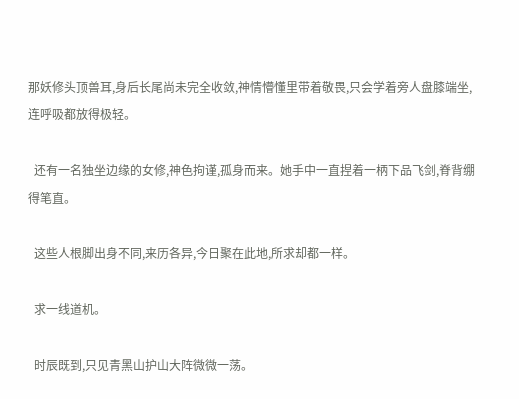那妖修头顶兽耳,身后长尾尚未完全收敛,神情懵懂里带着敬畏,只会学着旁人盘膝端坐,连呼吸都放得极轻。

  还有一名独坐边缘的女修,神色拘谨,孤身而来。她手中一直捏着一柄下品飞剑,脊背绷得笔直。

  这些人根脚出身不同,来历各异,今日聚在此地,所求却都一样。

  求一线道机。

  时辰既到,只见青黑山护山大阵微微一荡。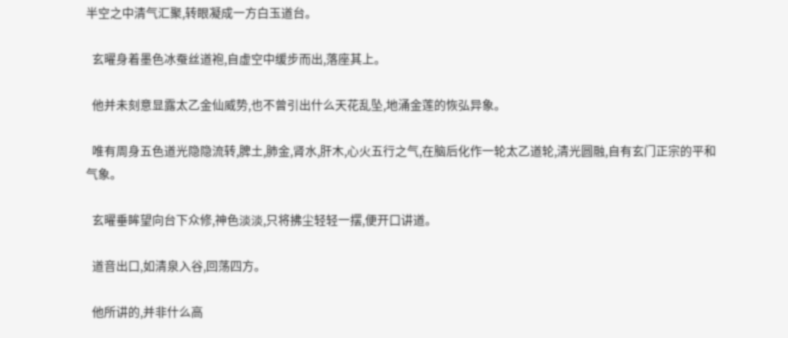半空之中清气汇聚,转眼凝成一方白玉道台。

  玄曜身着墨色冰蚕丝道袍,自虚空中缓步而出,落座其上。

  他并未刻意显露太乙金仙威势,也不曾引出什么天花乱坠,地涌金莲的恢弘异象。

  唯有周身五色道光隐隐流转,脾土,肺金,肾水,肝木,心火五行之气,在脑后化作一轮太乙道轮,清光圆融,自有玄门正宗的平和气象。

  玄曜垂眸望向台下众修,神色淡淡,只将拂尘轻轻一摆,便开口讲道。

  道音出口,如清泉入谷,回荡四方。

  他所讲的,并非什么高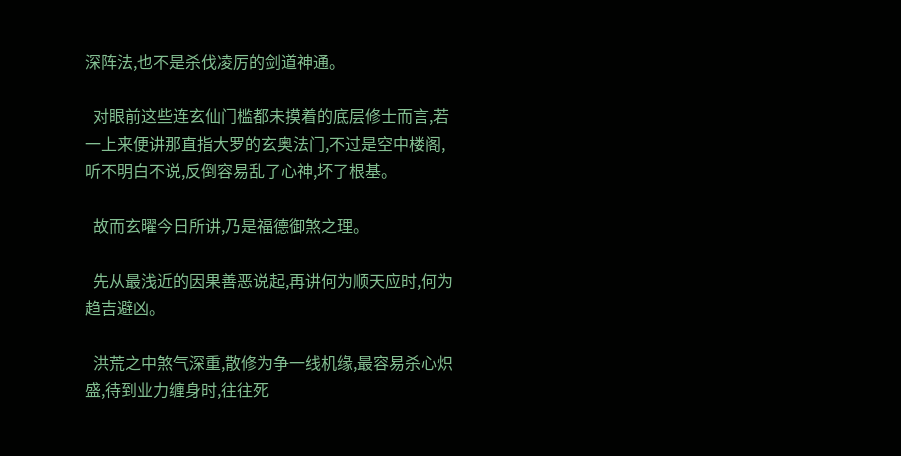深阵法,也不是杀伐凌厉的剑道神通。

  对眼前这些连玄仙门槛都未摸着的底层修士而言,若一上来便讲那直指大罗的玄奥法门,不过是空中楼阁,听不明白不说,反倒容易乱了心神,坏了根基。

  故而玄曜今日所讲,乃是福德御煞之理。

  先从最浅近的因果善恶说起,再讲何为顺天应时,何为趋吉避凶。

  洪荒之中煞气深重,散修为争一线机缘,最容易杀心炽盛,待到业力缠身时,往往死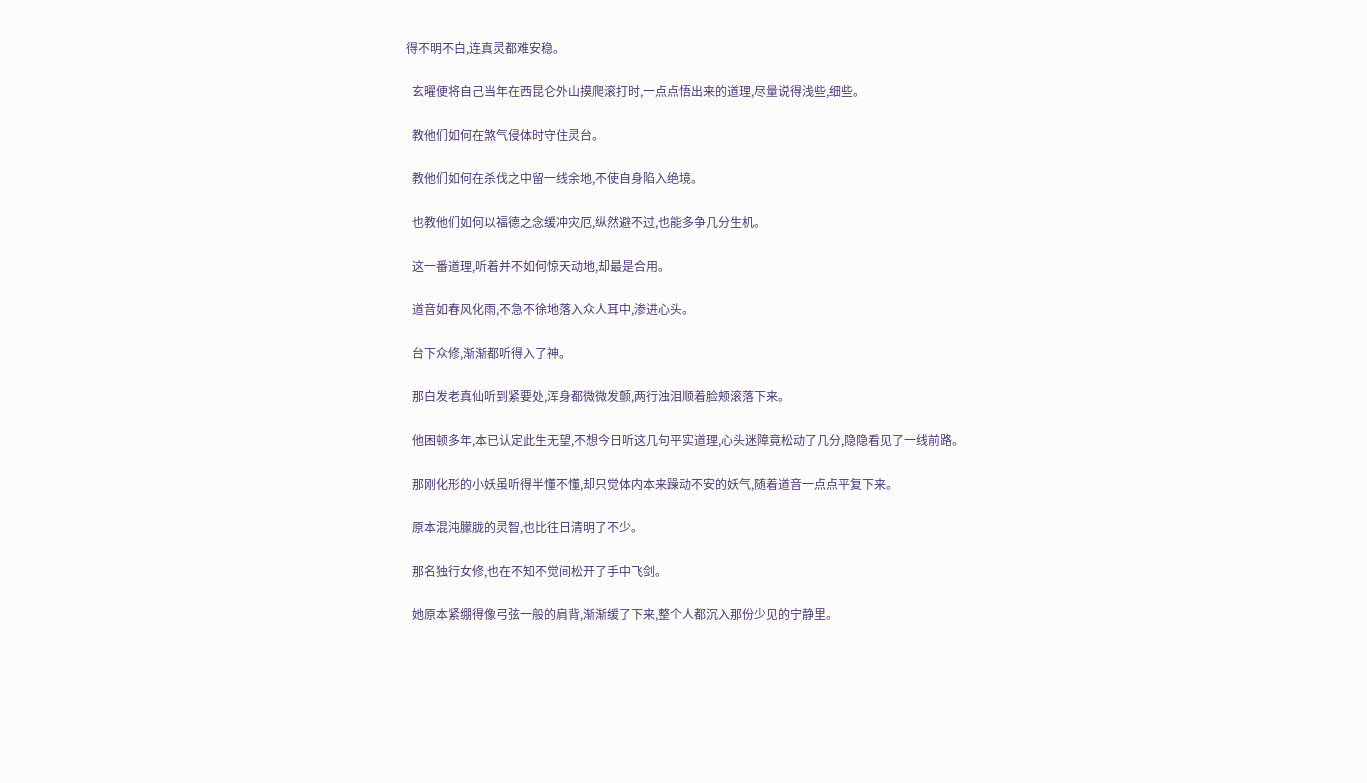得不明不白,连真灵都难安稳。

  玄曜便将自己当年在西昆仑外山摸爬滚打时,一点点悟出来的道理,尽量说得浅些,细些。

  教他们如何在煞气侵体时守住灵台。

  教他们如何在杀伐之中留一线余地,不使自身陷入绝境。

  也教他们如何以福德之念缓冲灾厄,纵然避不过,也能多争几分生机。

  这一番道理,听着并不如何惊天动地,却最是合用。

  道音如春风化雨,不急不徐地落入众人耳中,渗进心头。

  台下众修,渐渐都听得入了神。

  那白发老真仙听到紧要处,浑身都微微发颤,两行浊泪顺着脸颊滚落下来。

  他困顿多年,本已认定此生无望,不想今日听这几句平实道理,心头迷障竟松动了几分,隐隐看见了一线前路。

  那刚化形的小妖虽听得半懂不懂,却只觉体内本来躁动不安的妖气,随着道音一点点平复下来。

  原本混沌朦胧的灵智,也比往日清明了不少。

  那名独行女修,也在不知不觉间松开了手中飞剑。

  她原本紧绷得像弓弦一般的肩背,渐渐缓了下来,整个人都沉入那份少见的宁静里。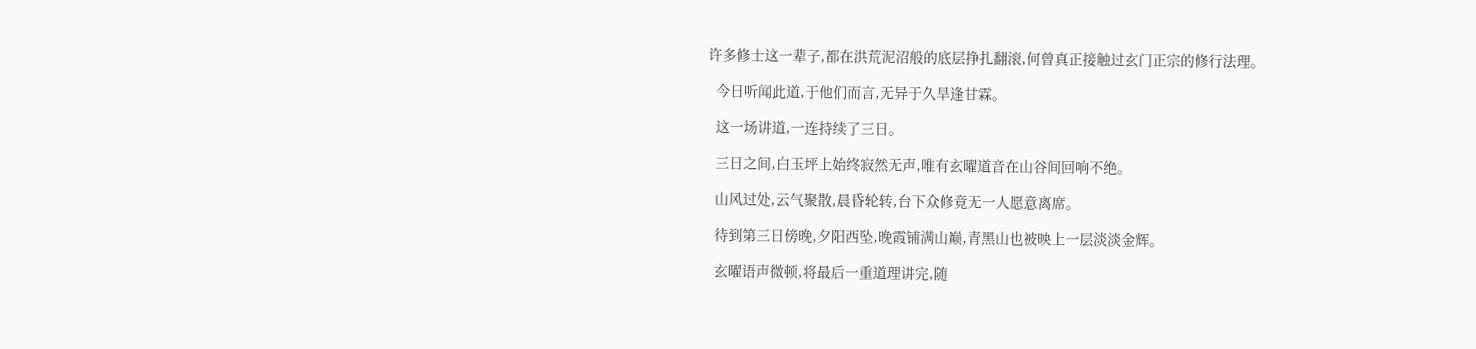许多修士这一辈子,都在洪荒泥沼般的底层挣扎翻滚,何曾真正接触过玄门正宗的修行法理。

  今日听闻此道,于他们而言,无异于久旱逢甘霖。

  这一场讲道,一连持续了三日。

  三日之间,白玉坪上始终寂然无声,唯有玄曜道音在山谷间回响不绝。

  山风过处,云气聚散,晨昏轮转,台下众修竟无一人愿意离席。

  待到第三日傍晚,夕阳西坠,晚霞铺满山巅,青黑山也被映上一层淡淡金辉。

  玄曜语声微顿,将最后一重道理讲完,随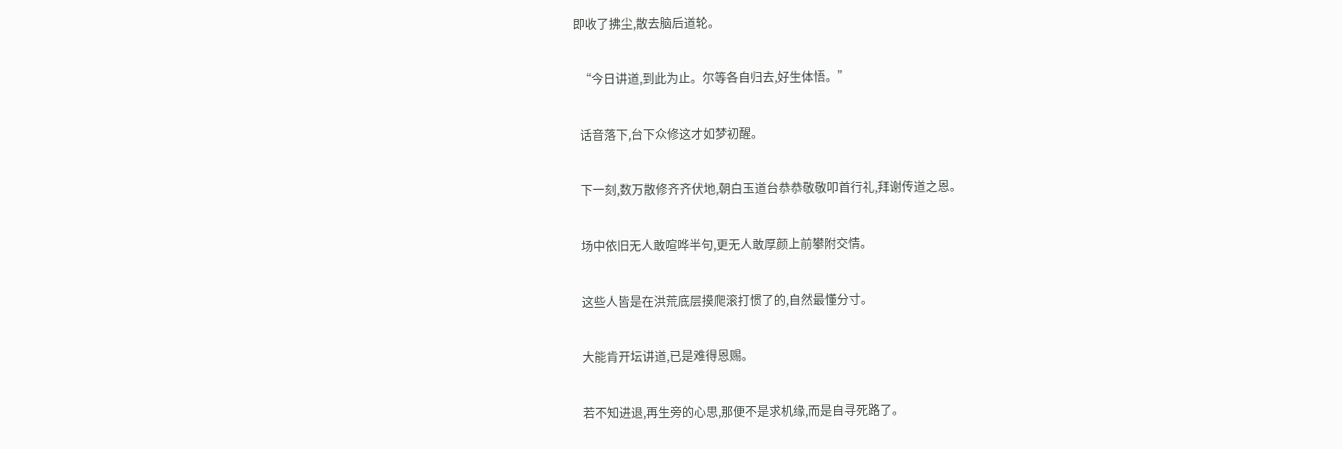即收了拂尘,散去脑后道轮。

  “今日讲道,到此为止。尔等各自归去,好生体悟。”

  话音落下,台下众修这才如梦初醒。

  下一刻,数万散修齐齐伏地,朝白玉道台恭恭敬敬叩首行礼,拜谢传道之恩。

  场中依旧无人敢喧哗半句,更无人敢厚颜上前攀附交情。

  这些人皆是在洪荒底层摸爬滚打惯了的,自然最懂分寸。

  大能肯开坛讲道,已是难得恩赐。

  若不知进退,再生旁的心思,那便不是求机缘,而是自寻死路了。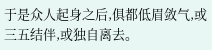于是众人起身之后,俱都低眉敛气,或三五结伴,或独自离去。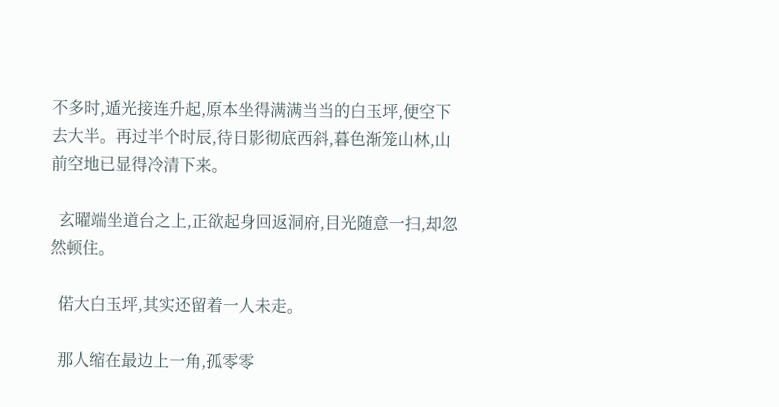不多时,遁光接连升起,原本坐得满满当当的白玉坪,便空下去大半。再过半个时辰,待日影彻底西斜,暮色渐笼山林,山前空地已显得冷清下来。

  玄曜端坐道台之上,正欲起身回返洞府,目光随意一扫,却忽然顿住。

  偌大白玉坪,其实还留着一人未走。

  那人缩在最边上一角,孤零零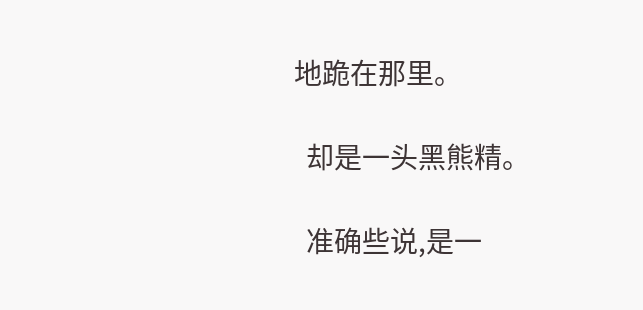地跪在那里。

  却是一头黑熊精。

  准确些说,是一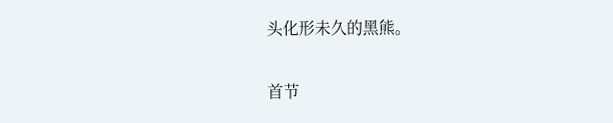头化形未久的黑熊。

首节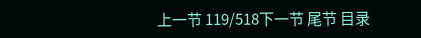上一节 119/518下一节 尾节 目录